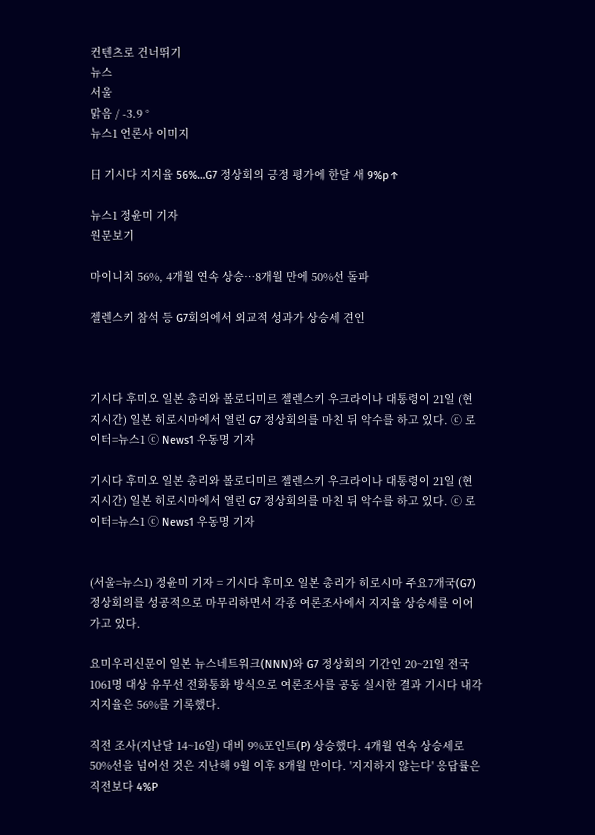컨텐츠로 건너뛰기
뉴스
서울
맑음 / -3.9 °
뉴스1 언론사 이미지

日 기시다 지지율 56%…G7 정상회의 긍정 평가에 한달 새 9%p↑

뉴스1 정윤미 기자
원문보기

마이니치 56%, 4개월 연속 상승…8개월 만에 50%선 돌파

젤렌스키 참석 등 G7회의에서 외교적 성과가 상승세 견인



기시다 후미오 일본 총리와 볼로디미르 젤렌스키 우크라이나 대통령이 21일 (현지시간) 일본 히로시마에서 열린 G7 정상회의를 마친 뒤 악수를 하고 있다. ⓒ 로이터=뉴스1 ⓒ News1 우동명 기자

기시다 후미오 일본 총리와 볼로디미르 젤렌스키 우크라이나 대통령이 21일 (현지시간) 일본 히로시마에서 열린 G7 정상회의를 마친 뒤 악수를 하고 있다. ⓒ 로이터=뉴스1 ⓒ News1 우동명 기자


(서울=뉴스1) 정윤미 기자 = 기시다 후미오 일본 총리가 히로시마 주요7개국(G7) 정상회의를 성공적으로 마무리하면서 각종 여론조사에서 지지율 상승세를 이어가고 있다.

요미우리신문이 일본 뉴스네트워크(NNN)와 G7 정상회의 기간인 20~21일 전국 1061명 대상 유무선 전화통화 방식으로 여론조사를 공동 실시한 결과 기시다 내각 지지율은 56%를 기록했다.

직전 조사(지난달 14~16일) 대비 9%포인트(P) 상승했다. 4개월 연속 상승세로 50%선을 넘어선 것은 지난해 9월 이후 8개월 만이다. '지지하지 않는다' 응답률은 직전보다 4%P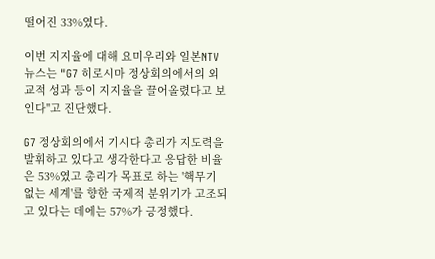떨어진 33%였다.

이번 지지율에 대해 요미우리와 일본NTV뉴스는 "G7 히로시마 정상회의에서의 외교적 성과 등이 지지율을 끌어올렸다고 보인다"고 진단했다.

G7 정상회의에서 기시다 총리가 지도력을 발휘하고 있다고 생각한다고 응답한 비율은 53%였고 총리가 목표로 하는 '핵무기 없는 세계'를 향한 국제적 분위기가 고조되고 있다는 데에는 57%가 긍정했다.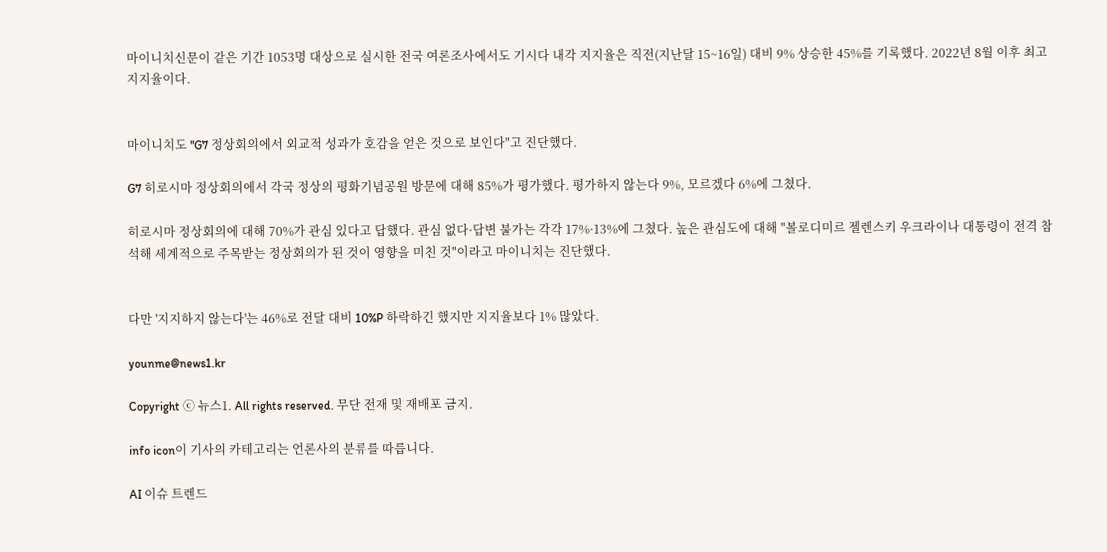마이니치신문이 같은 기간 1053명 대상으로 실시한 전국 여론조사에서도 기시다 내각 지지율은 직전(지난달 15~16일) 대비 9% 상승한 45%를 기록했다. 2022년 8월 이후 최고 지지율이다.


마이니치도 "G7 정상회의에서 외교적 성과가 호감을 얻은 것으로 보인다"고 진단했다.

G7 히로시마 정상회의에서 각국 정상의 평화기념공원 방문에 대해 85%가 평가했다. 평가하지 않는다 9%, 모르겠다 6%에 그쳤다.

히로시마 정상회의에 대해 70%가 관심 있다고 답했다. 관심 없다·답변 불가는 각각 17%·13%에 그쳤다. 높은 관심도에 대해 "볼로디미르 젤렌스키 우크라이나 대통령이 전격 참석해 세계적으로 주목받는 정상회의가 된 것이 영향을 미친 것"이라고 마이니치는 진단했다.


다만 '지지하지 않는다'는 46%로 전달 대비 10%P 하락하긴 했지만 지지율보다 1% 많았다.

younme@news1.kr

Copyright ⓒ 뉴스1. All rights reserved. 무단 전재 및 재배포 금지.

info icon이 기사의 카테고리는 언론사의 분류를 따릅니다.

AI 이슈 트렌드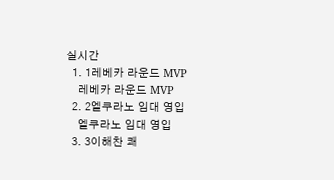실시간
  1. 1레베카 라운드 MVP
    레베카 라운드 MVP
  2. 2엘쿠라노 임대 영입
    엘쿠라노 임대 영입
  3. 3이해찬 쾌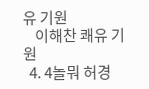유 기원
    이해찬 쾌유 기원
  4. 4놀뭐 허경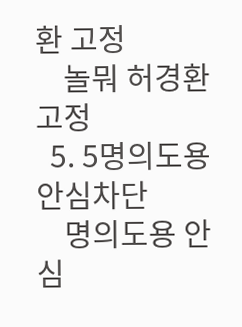환 고정
    놀뭐 허경환 고정
  5. 5명의도용 안심차단
    명의도용 안심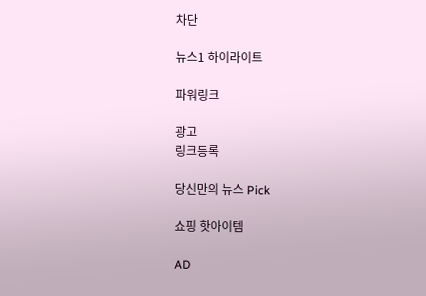차단

뉴스1 하이라이트

파워링크

광고
링크등록

당신만의 뉴스 Pick

쇼핑 핫아이템

AD